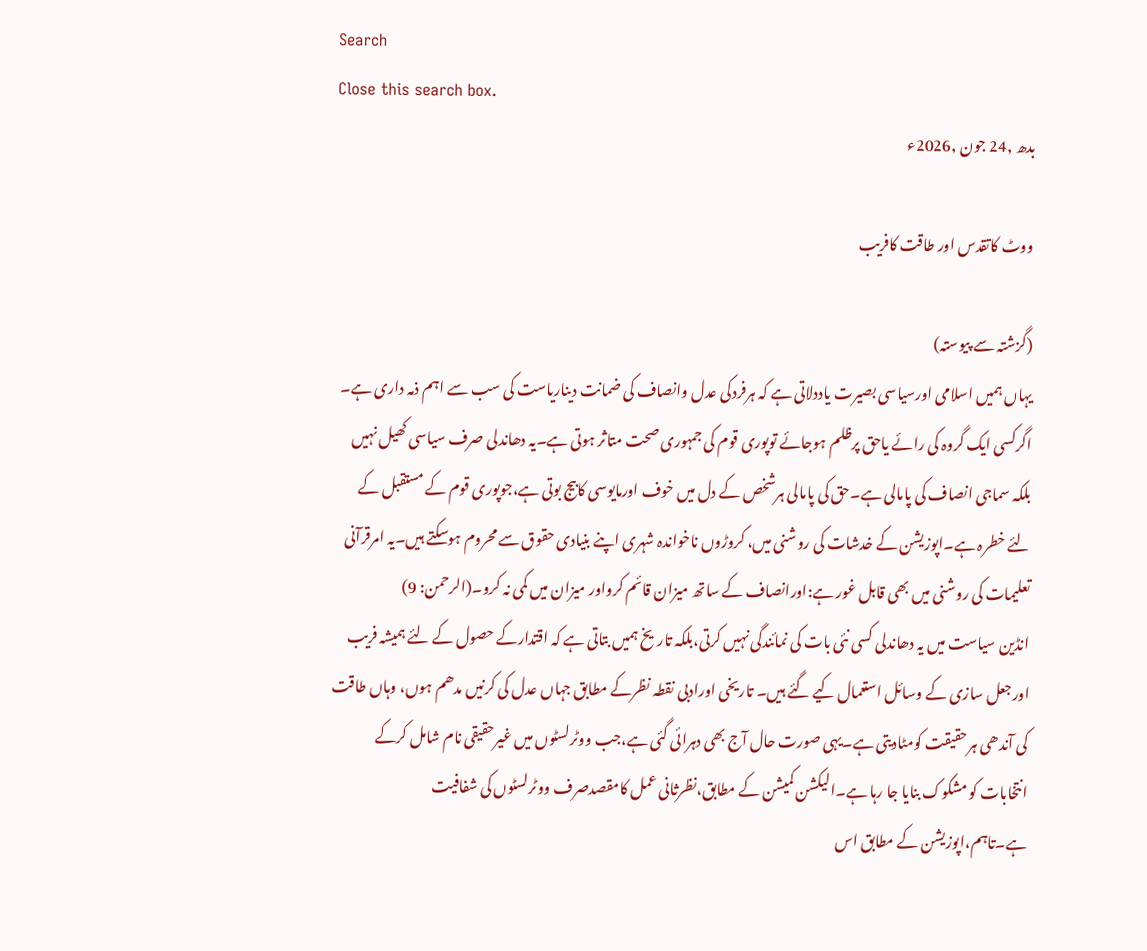Search
Close this search box.
بدھ ,24 جون ,2026ء

ووٹ کاتقدس اور طاقت کافریب

(گزشتہ سے پیوستہ)
یہاں ہمیں اسلامی اورسیاسی بصیرت یاددلاتی ہے کہ ہرفردکی عدل وانصاف کی ضمانت دیناریاست کی سب سے اہم ذمہ داری ہے۔ اگرکسی ایک گروہ کی رائے یاحق پرظلم ہوجائے توپوری قوم کی جمہوری صحت متاثر ہوتی ہے۔یہ دھاندلی صرف سیاسی کھیل نہیں بلکہ سماجی انصاف کی پامالی ہے۔حق کی پامالی ہرشخص کے دل میں خوف اورمایوسی کابیج بوتی ہے،جوپوری قوم کے مستقبل کے لئے خطرہ ہے۔اپوزیشن کے خدشات کی روشنی میں، کروڑوں ناخواندہ شہری اپنے بنیادی حقوق سے محروم ہوسکتے ہیں۔یہ امرقرآنی تعلیمات کی روشنی میں بھی قابل غور ہے:اورانصاف کے ساتھ میزان قائم کرواور میزان میں کمی نہ کرو۔(الرحمن: 9)
انڈین سیاست میں یہ دھاندلی کسی نئی بات کی نمائندگی نہیں کرتی،بلکہ تاریخ ہمیں بتاتی ہے کہ اقتدارکے حصول کے لئے ہمیشہ فریب اورجعل سازی کے وسائل استعمال کیے گئے ہیں۔ تاریخی اورادبی نقطہ نظرکے مطابق جہاں عدل کی کرنیں مدھم ہوں، وہاں طاقت کی آندھی ہرحقیقت کومٹادیتی ہے۔یہی صورت حال آج بھی دہرائی گئی ہے،جب ووٹرلسٹوں میں غیرحقیقی نام شامل کرکے انتخابات کو مشکوک بنایا جا رہا ہے۔الیکشن کمیشن کے مطابق،نظرثانی عمل کامقصدصرف ووٹرلسٹوں کی شفافیت ہے۔تاہم،اپوزیشن کے مطابق اس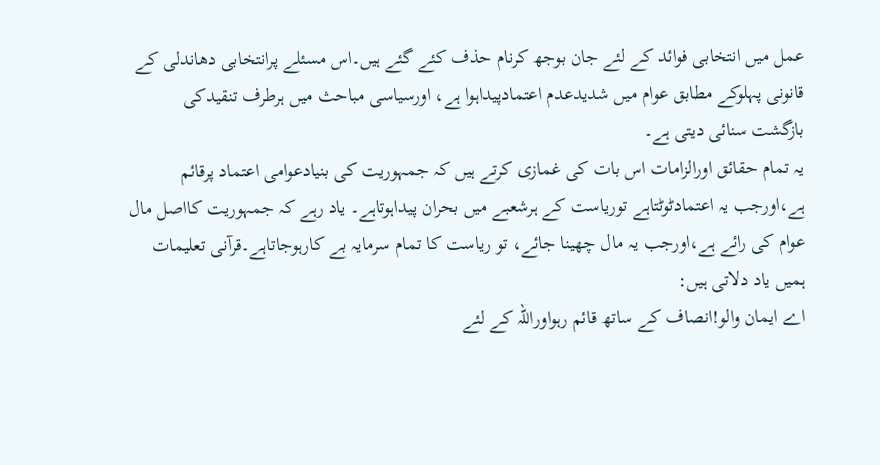عمل میں انتخابی فوائد کے لئے جان بوجھ کرنام حذف کئے گئے ہیں۔اس مسئلے پرانتخابی دھاندلی کے قانونی پہلوکے مطابق عوام میں شدیدعدم اعتمادپیداہوا ہے، اورسیاسی مباحث میں ہرطرف تنقیدکی بازگشت سنائی دیتی ہے۔
یہ تمام حقائق اورالزامات اس بات کی غمازی کرتے ہیں کہ جمہوریت کی بنیادعوامی اعتماد پرقائم ہے،اورجب یہ اعتمادٹوٹتاہے توریاست کے ہرشعبے میں بحران پیداہوتاہے۔ یاد رہے کہ جمہوریت کااصل مال عوام کی رائے ہے،اورجب یہ مال چھینا جائے، تو ریاست کا تمام سرمایہ بے کارہوجاتاہے۔قرآنی تعلیمات ہمیں یاد دلاتی ہیں:
اے ایمان والو!انصاف کے ساتھ قائم رہواوراللہ کے لئے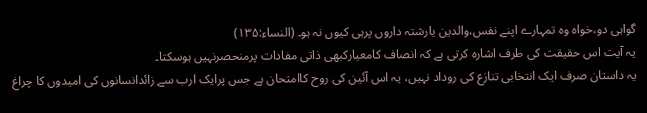گواہی دو،خواہ وہ تمہارے اپنے نفس،والدین یارشتہ داروں پرہی کیوں نہ ہو۔ (النساء:۱۳۵)
یہ آیت اس حقیقت کی طرف اشارہ کرتی ہے کہ انصاف کامعیارکبھی ذاتی مفادات پرمنحصرنہیں ہوسکتا۔
یہ داستان صرف ایک انتخابی تنازع کی روداد نہیں، یہ اس آئین کی روح کاامتحان ہے جس پرایک ارب سے زائدانسانوں کی امیدوں کا چراغ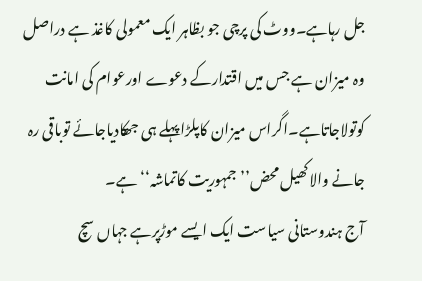جل رہاہے۔ووٹ کی پرچی جو بظاہر ایک معمولی کاغذ ہے دراصل وہ میزان ہے جس میں اقتدارکے دعوے اورعوام کی امانت کوتولاجاتاہے۔اگراس میزان کاپلڑاپہلے ہی جھکادیاجائے توباقی رہ جانے والاکھیل محض’’جمہوریت کاتماشہ‘‘ہے۔
آج ہندوستانی سیاست ایک ایسے موڑپرہے جہاں سچ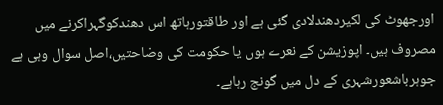اورجھوٹ کی لکیردھندلادی گئی ہے اور طاقتورہاتھ اس دھندکوگہراکرنے میں مصروف ہیں۔ اپوزیشن کے نعرے ہوں یا حکومت کی وضاحتیں،اصل سوال وہی ہے جوہرباشعورشہری کے دل میں گونج رہاہے۔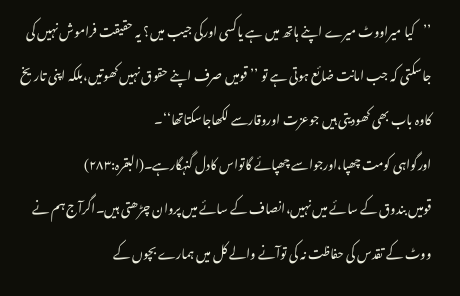’’کیا میراووٹ میرے اپنے ہاتھ میں ہے یاکسی اورکی جیب میں؟ یہ حقیقت فراموش نہیں کی جاسکتی کہ جب امانت ضائع ہوتی ہے تو ’’قومیں صرف اپنے حقوق نہیں کھوتیں،بلکہ اپنی تاریخ کاوہ باب بھی کھودیتی ہیں جوعزت اوروقارسے لکھاجاسکتاتھا‘‘۔
اورگواہی کومت چھپا،اورجواسے چھپائے گاتواس کادل گنہگارہے۔(البقرہ:۲۸۳)
قومیں بندوق کے سائے میں نہیں،انصاف کے سائے میں پروان چڑھتی ہیں۔اگرآج ہم نے ووٹ کے تقدس کی حفاظت نہ کی توآنے والے کل میں ہمارے بچوں کے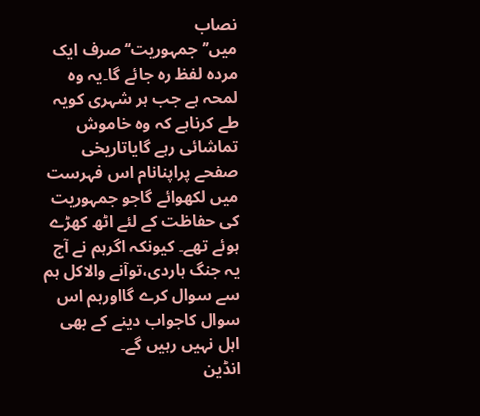نصاب میں’’جمہوریت‘‘صرف ایک مردہ لفظ رہ جائے گا۔یہ وہ لمحہ ہے جب ہر شہری کویہ طے کرناہے کہ وہ خاموش تماشائی رہے گایاتاریخی صفحے پراپنانام اس فہرست میں لکھوائے گاجو جمہوریت کی حفاظت کے لئے اٹھ کھڑے ہوئے تھے۔ کیونکہ اگرہم نے آج یہ جنگ ہاردی،توآنے والاکل ہم سے سوال کرے گااورہم اس سوال کاجواب دینے کے بھی اہل نہیں رہیں گے۔
انڈین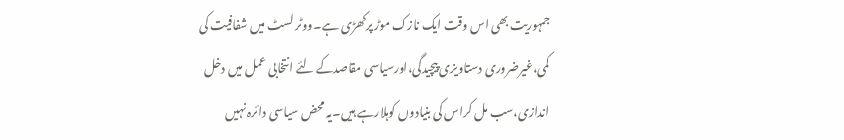جمہوریت بھی اس وقت ایک نازک موڑ پرکھڑی ہے۔ووٹر لسٹ میں شفافیت کی کمی،غیرضروری دستاویزی پیچیدگی،اورسیاسی مقاصدکے لئے انتخابی عمل میں دخل اندازی،سب مل کراس کی بنیادوں کوہلارہے ہیں۔یہ محض سیاسی دائرہ نہیں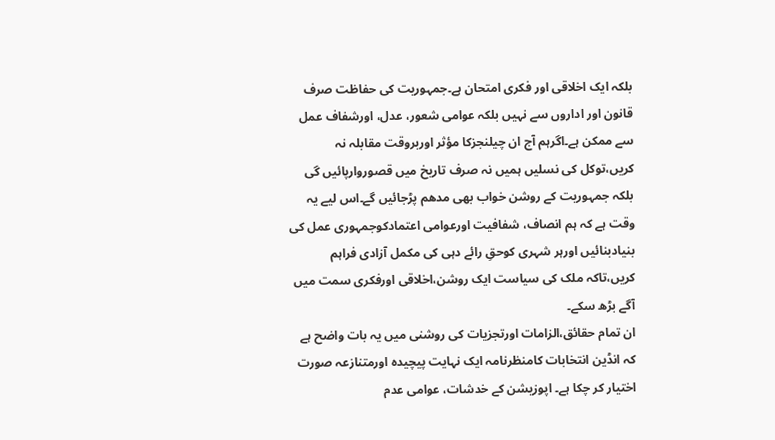بلکہ ایک اخلاقی اور فکری امتحان ہے۔جمہوریت کی حفاظت صرف قانون اور اداروں سے نہیں بلکہ عوامی شعور، عدل، اورشفاف عمل سے ممکن ہے۔اگرہم آج ان چیلنجزکا مؤثر اوربروقت مقابلہ نہ کریں،توکل کی نسلیں ہمیں نہ صرف تاریخ میں قصوروارپائیں گی بلکہ جمہوریت کے روشن خواب بھی مدھم پڑجائیں گے۔اس لیے یہ وقت ہے کہ ہم انصاف، شفافیت اورعوامی اعتمادکوجمہوری عمل کی بنیادبنائیں اورہر شہری کوحقِ رائے دہی کی مکمل آزادی فراہم کریں،تاکہ ملک کی سیاست ایک روشن،اخلاقی اورفکری سمت میں آگے بڑھ سکے۔
ان تمام حقائق،الزامات اورتجزیات کی روشنی میں یہ بات واضح ہے کہ انڈین انتخابات کامنظرنامہ ایک نہایت پیچیدہ اورمتنازعہ صورت اختیار کر چکا ہے۔ اپوزیشن کے خدشات، عوامی عدم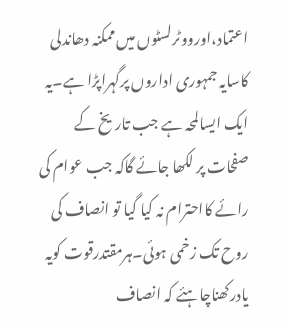اعتماد،اورووٹرلسٹوں میں ممکنہ دھاندلی کاسایہ جمہوری اداروں پرگہراپڑا ہے۔یہ ایک ایسالمحہ ہے جب تاریخ کے صفحات پر لکھا جائے گاکہ جب عوام کی رائے کااحترام نہ کیا گیا تو انصاف کی روح تک زخمی ہوئی۔ہرمقتدرقوت کویہ یادرکھناچاہئے کہ انصاف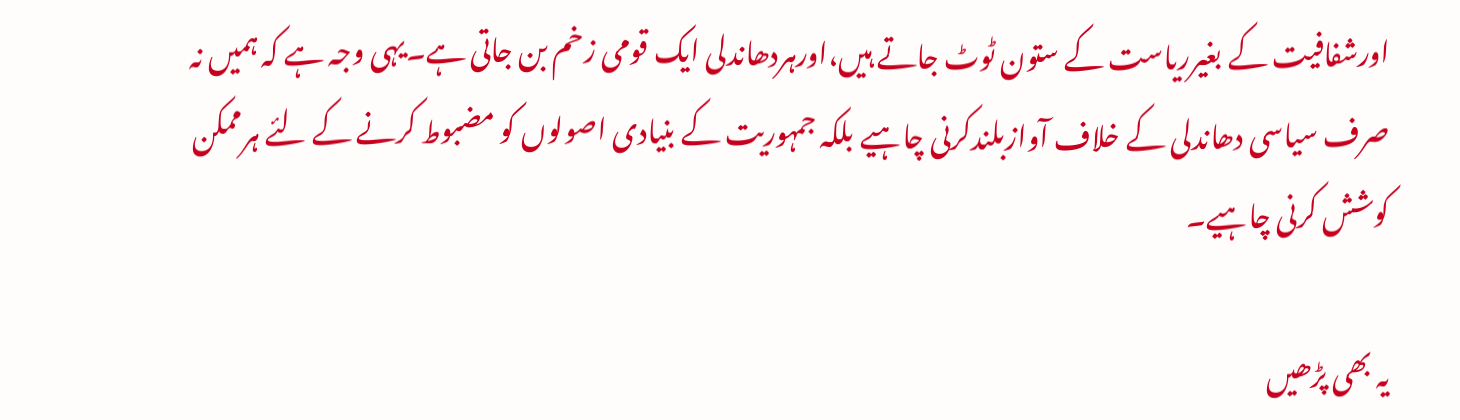اورشفافیت کے بغیرریاست کے ستون ٹوٹ جاتے ہیں،اورہردھاندلی ایک قومی زخم بن جاتی ہے۔یہی وجہ ہے کہ ہمیں نہ صرف سیاسی دھاندلی کے خلاف آوازبلندکرنی چاہیے بلکہ جمہوریت کے بنیادی اصولوں کو مضبوط کرنے کے لئے ہرممکن کوشش کرنی چاہیے۔

یہ بھی پڑھیں